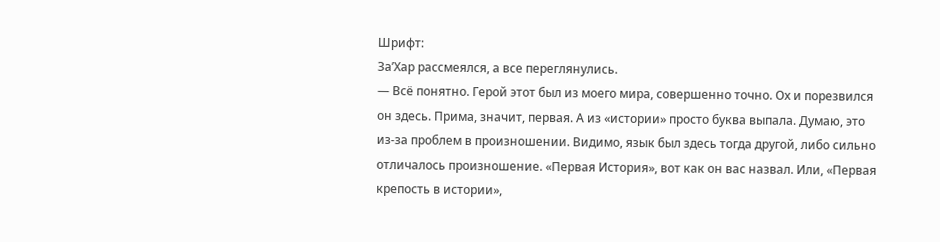Шрифт:
За’Хар рассмеялся, а все переглянулись.
— Всё понятно. Герой этот был из моего мира, совершенно точно. Ох и порезвился он здесь. Прима, значит, первая. А из «истории» просто буква выпала. Думаю, это из-за проблем в произношении. Видимо, язык был здесь тогда другой, либо сильно отличалось произношение. «Первая История», вот как он вас назвал. Или, «Первая крепость в истории»,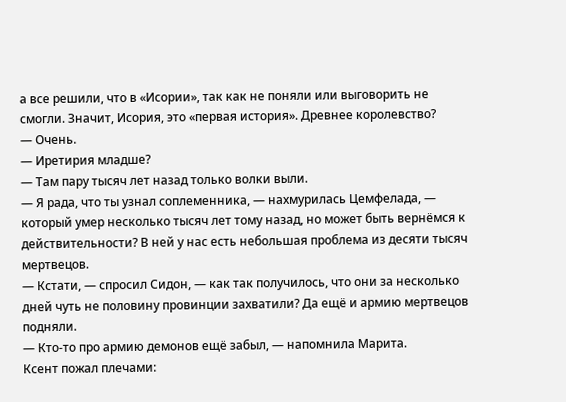а все решили, что в «Исории», так как не поняли или выговорить не смогли. Значит, Исория, это «первая история». Древнее королевство?
— Очень.
— Иретирия младше?
— Там пару тысяч лет назад только волки выли.
— Я рада, что ты узнал соплеменника, — нахмурилась Цемфелада, — который умер несколько тысяч лет тому назад, но может быть вернёмся к действительности? В ней у нас есть небольшая проблема из десяти тысяч мертвецов.
— Кстати, — спросил Сидон, — как так получилось, что они за несколько дней чуть не половину провинции захватили? Да ещё и армию мертвецов подняли.
— Кто-то про армию демонов ещё забыл, — напомнила Марита.
Ксент пожал плечами: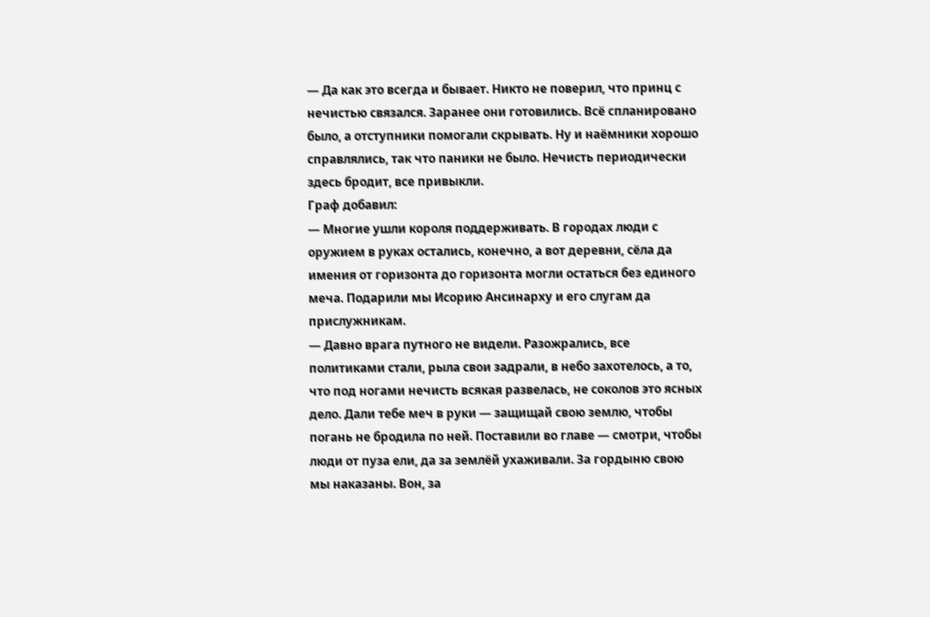— Да как это всегда и бывает. Никто не поверил, что принц с нечистью связался. Заранее они готовились. Всё спланировано было, а отступники помогали скрывать. Ну и наёмники хорошо справлялись, так что паники не было. Нечисть периодически здесь бродит, все привыкли.
Граф добавил:
— Многие ушли короля поддерживать. В городах люди с оружием в руках остались, конечно, а вот деревни, сёла да имения от горизонта до горизонта могли остаться без единого меча. Подарили мы Исорию Ансинарху и его слугам да прислужникам.
— Давно врага путного не видели. Разожрались, все политиками стали, рыла свои задрали, в небо захотелось, а то, что под ногами нечисть всякая развелась, не соколов это ясных дело. Дали тебе меч в руки — защищай свою землю, чтобы погань не бродила по ней. Поставили во главе — смотри, чтобы люди от пуза ели, да за землёй ухаживали. За гордыню свою мы наказаны. Вон, за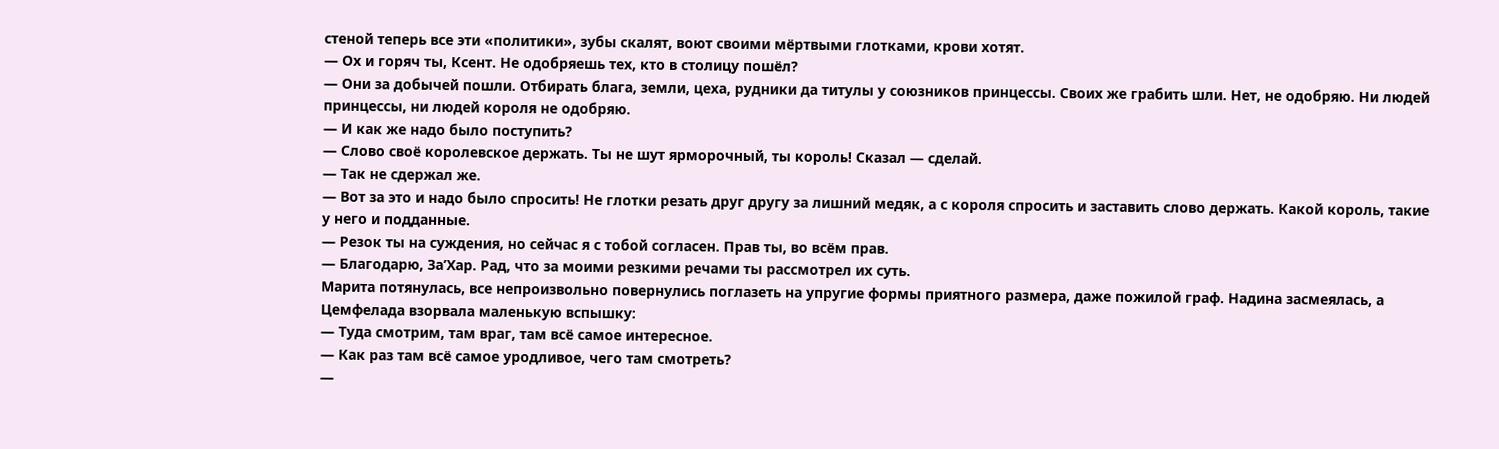стеной теперь все эти «политики», зубы скалят, воют своими мёртвыми глотками, крови хотят.
— Ох и горяч ты, Ксент. Не одобряешь тех, кто в столицу пошёл?
— Они за добычей пошли. Отбирать блага, земли, цеха, рудники да титулы у союзников принцессы. Своих же грабить шли. Нет, не одобряю. Ни людей принцессы, ни людей короля не одобряю.
— И как же надо было поступить?
— Слово своё королевское держать. Ты не шут ярморочный, ты король! Сказал — сделай.
— Так не сдержал же.
— Вот за это и надо было спросить! Не глотки резать друг другу за лишний медяк, а с короля спросить и заставить слово держать. Какой король, такие у него и подданные.
— Резок ты на суждения, но сейчас я с тобой согласен. Прав ты, во всём прав.
— Благодарю, За’Хар. Рад, что за моими резкими речами ты рассмотрел их суть.
Марита потянулась, все непроизвольно повернулись поглазеть на упругие формы приятного размера, даже пожилой граф. Надина засмеялась, а Цемфелада взорвала маленькую вспышку:
— Туда смотрим, там враг, там всё самое интересное.
— Как раз там всё самое уродливое, чего там смотреть?
—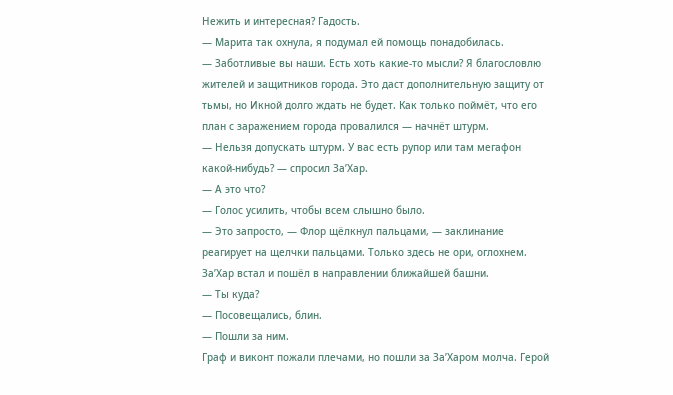Нежить и интересная? Гадость.
— Марита так охнула, я подумал ей помощь понадобилась.
— Заботливые вы наши. Есть хоть какие-то мысли? Я благословлю жителей и защитников города. Это даст дополнительную защиту от тьмы, но Икной долго ждать не будет. Как только поймёт, что его план с заражением города провалился — начнёт штурм.
— Нельзя допускать штурм. У вас есть рупор или там мегафон какой-нибудь? — спросил За’Хар.
— А это что?
— Голос усилить, чтобы всем слышно было.
— Это запросто, — Флор щёлкнул пальцами, — заклинание реагирует на щелчки пальцами. Только здесь не ори, оглохнем.
За’Хар встал и пошёл в направлении ближайшей башни.
— Ты куда?
— Посовещались, блин.
— Пошли за ним.
Граф и виконт пожали плечами, но пошли за За’Харом молча. Герой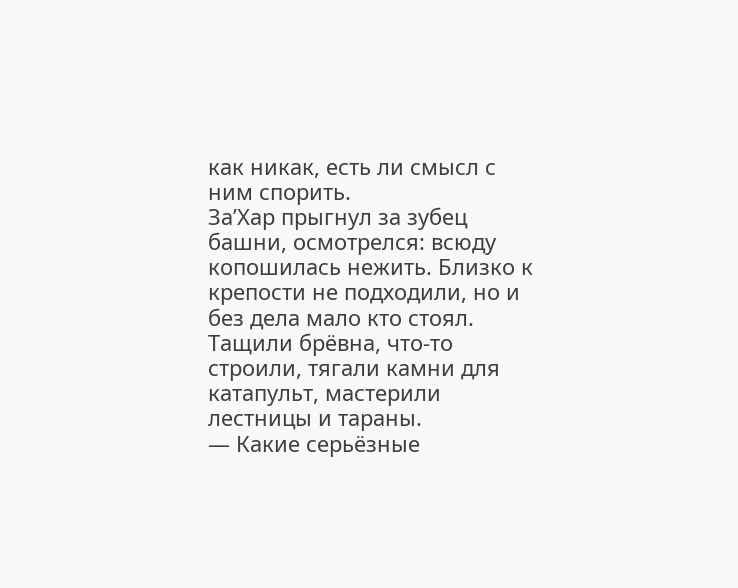как никак, есть ли смысл с ним спорить.
За’Хар прыгнул за зубец башни, осмотрелся: всюду копошилась нежить. Близко к крепости не подходили, но и без дела мало кто стоял. Тащили брёвна, что-то строили, тягали камни для катапульт, мастерили лестницы и тараны.
— Какие серьёзные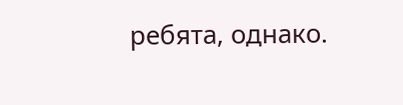ребята, однако.